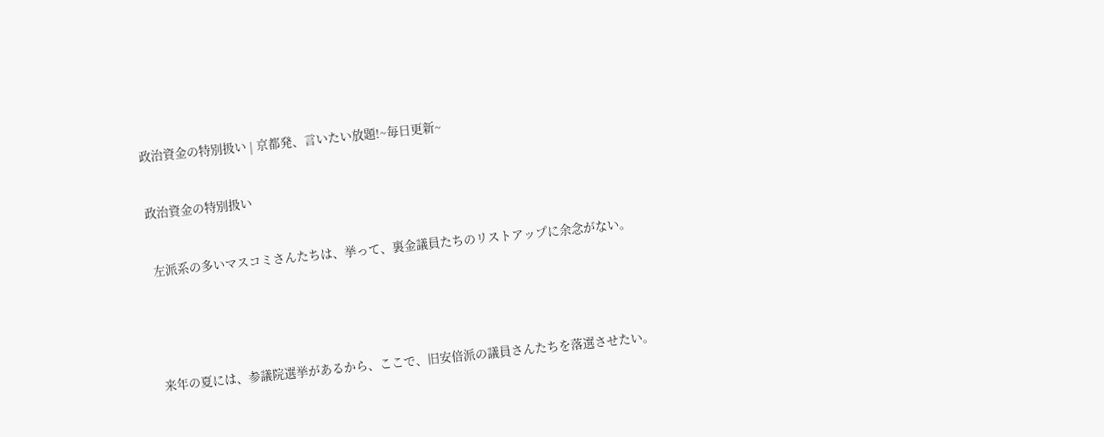政治資金の特別扱い | 京都発、言いたい放題!~毎日更新~

政治資金の特別扱い

 左派系の多いマスコミさんたちは、挙って、裏金議員たちのリストアップに余念がない。



 来年の夏には、参議院選挙があるから、ここで、旧安倍派の議員さんたちを落選させたい。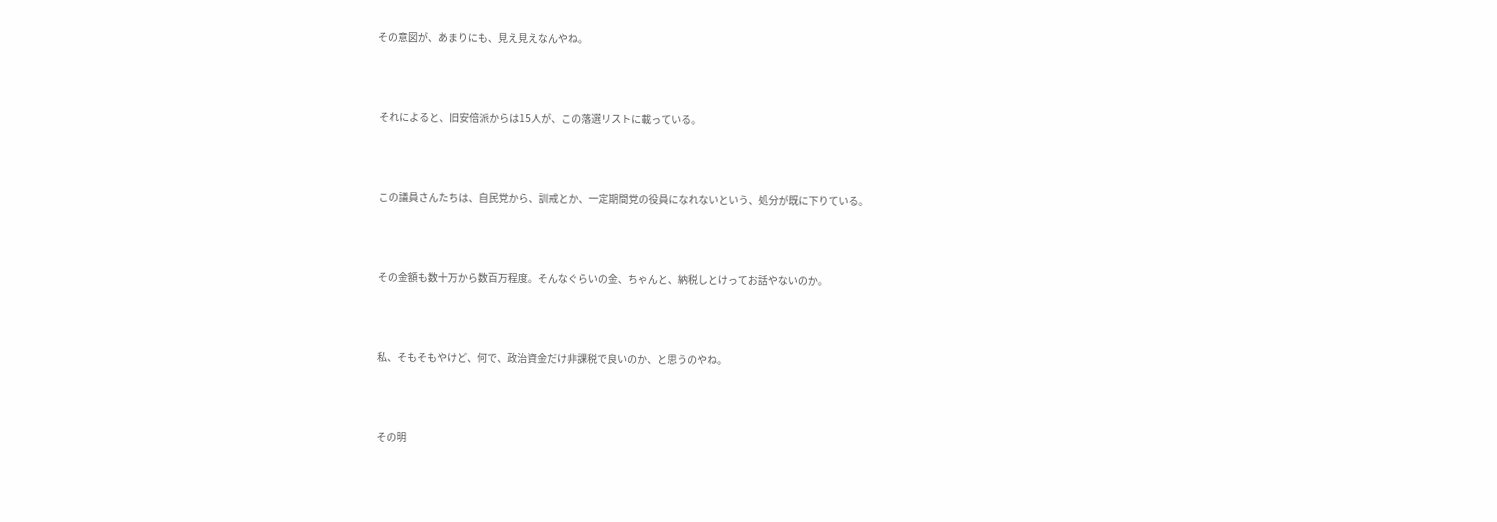その意図が、あまりにも、見え見えなんやね。



 それによると、旧安倍派からは15人が、この落選リストに載っている。



 この議員さんたちは、自民党から、訓戒とか、一定期間党の役員になれないという、処分が既に下りている。



 その金額も数十万から数百万程度。そんなぐらいの金、ちゃんと、納税しとけってお話やないのか。



 私、そもそもやけど、何で、政治資金だけ非課税で良いのか、と思うのやね。



 その明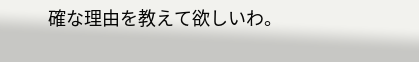確な理由を教えて欲しいわ。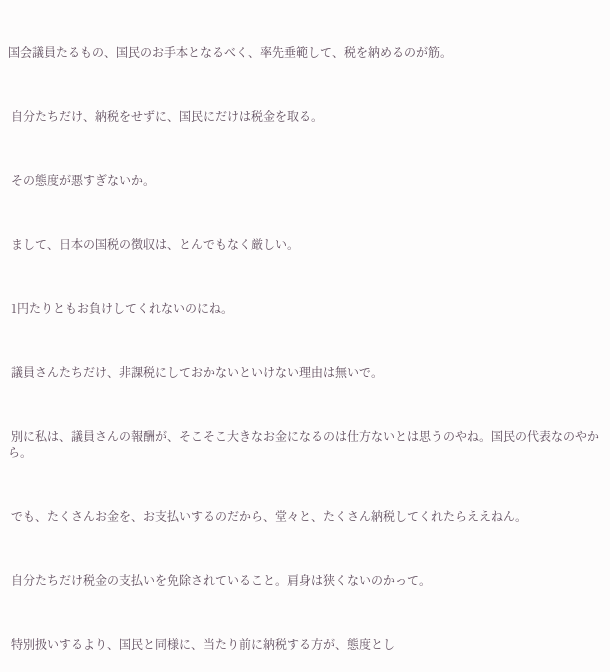国会議員たるもの、国民のお手本となるべく、率先垂範して、税を納めるのが筋。



 自分たちだけ、納税をせずに、国民にだけは税金を取る。



 その態度が悪すぎないか。



 まして、日本の国税の徴収は、とんでもなく厳しい。



 1円たりともお負けしてくれないのにね。



 議員さんたちだけ、非課税にしておかないといけない理由は無いで。



 別に私は、議員さんの報酬が、そこそこ大きなお金になるのは仕方ないとは思うのやね。国民の代表なのやから。



 でも、たくさんお金を、お支払いするのだから、堂々と、たくさん納税してくれたらええねん。



 自分たちだけ税金の支払いを免除されていること。肩身は狭くないのかって。



 特別扱いするより、国民と同様に、当たり前に納税する方が、態度とし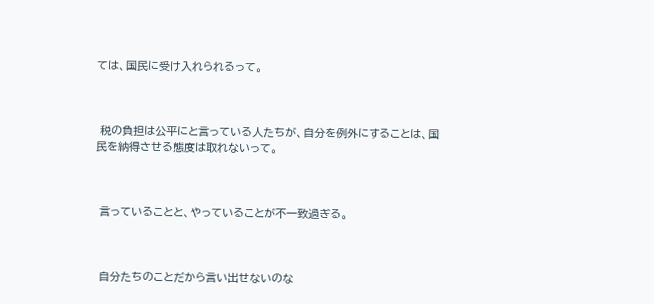ては、国民に受け入れられるって。



 税の負担は公平にと言っている人たちが、自分を例外にすることは、国民を納得させる態度は取れないって。



 言っていることと、やっていることが不一致過ぎる。



 自分たちのことだから言い出せないのな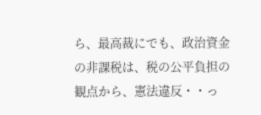ら、最高裁にでも、政治資金の非課税は、税の公平負担の観点から、憲法違反・・っ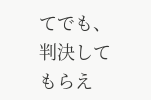てでも、判決してもらえ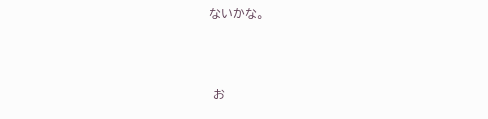ないかな。



 お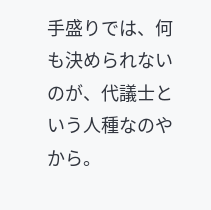手盛りでは、何も決められないのが、代議士という人種なのやから。